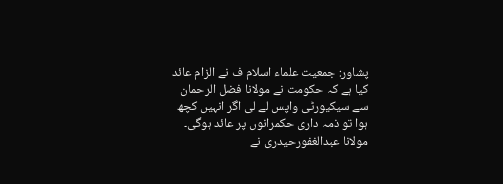پشاور: جمعیت علماء اسلام ف نے الزام عائد کیا ہے کہ حکومت نے مولانا فضل الرحمان سے سیکیورٹی واپس لے لی اگر انہیں کچھ ہوا تو ذمہ داری حکمرانوں پر عائد ہوگی۔
مولانا عبدالغفورحیدری نے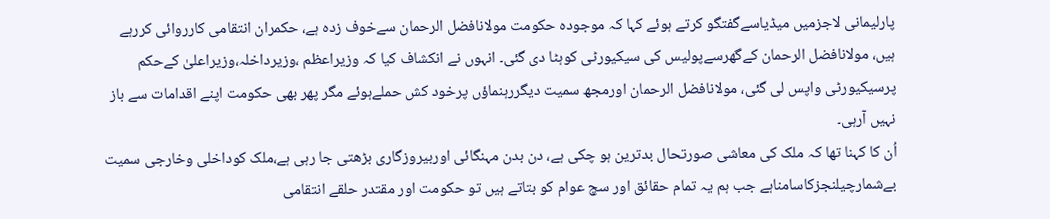پارلیمانی لاجزمیں میڈیاسےگفتگو کرتے ہوئے کہا کہ موجودہ حکومت مولانافضل الرحمان سےخوف زدہ ہے، حکمران انتقامی کارروائی کررہے ہیں، مولانافضل الرحمان کےگھرسےپولیس کی سیکیورٹی کوہٹا دی گئی۔ انہوں نے انکشاف کیا کہ وزیراعظم ،وزیرداخلہ،وزیراعلیٰ کےحکم پرسیکیورٹی واپس لی گئی، مولانافضل الرحمان اورمجھ سمیت دیگررہنماؤں پرخود کش حملےہوئے مگر پھر بھی حکومت اپنے اقدامات سے باز نہیں آرہی۔
اُن کا کہنا تھا کہ ملک کی معاشی صورتحال بدترین ہو چکی ہے، دن بدن مہنگائی اوربیروزگاری بڑھتی جا رہی ہے،ملک کوداخلی وخارجی سمیت بےشمارچیلنجزکاسامناہے جب ہم یہ تمام حقائق اور سچ عوام کو بتاتے ہیں تو حکومت اور مقتدر حلقے انتقامی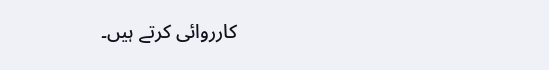کارروائی کرتے ہیں۔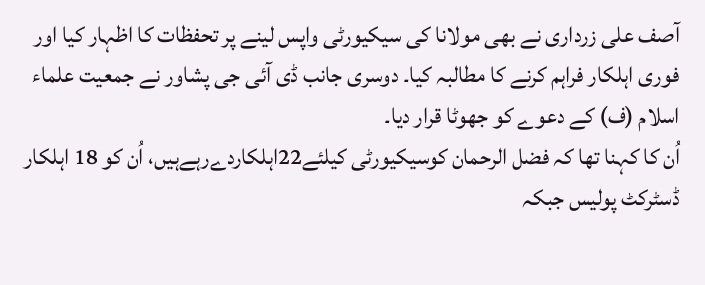آصف علی زرداری نے بھی مولانا کی سیکیورٹی واپس لینے پر تحفظات کا اظہار کیا اور فوری اہلکار فراہم کرنے کا مطالبہ کیا۔ دوسری جانب ڈی آئی جی پشاور نے جمعیت علماء اسلام (ف) کے دعوے کو جھوٹا قرار دیا۔
اُن کا کہنا تھا کہ فضل الرحمان کوسیکیورٹی کیلئے22اہلکاردےرہےہیں، اُن کو 18 اہلکار ڈسٹرکٹ پولیس جبکہ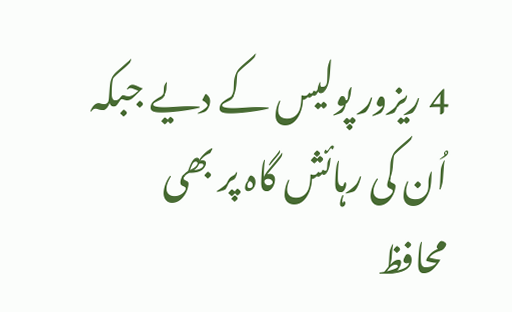4 ریزور پولیس کے دیے جبکہ اُن کی رہائش گاہ پر بھی محافظ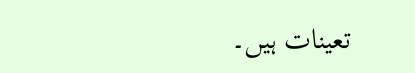تعینات ہیں۔